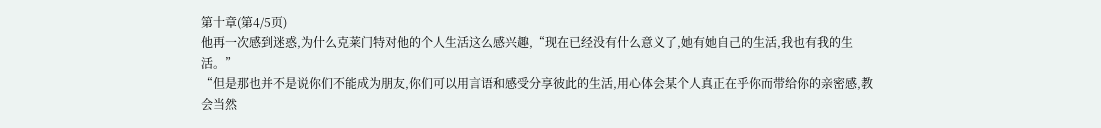第十章(第4/5页)
他再一次感到迷惑,为什么克莱门特对他的个人生活这么感兴趣,“现在已经没有什么意义了,她有她自己的生活,我也有我的生活。”
“但是那也并不是说你们不能成为朋友,你们可以用言语和感受分享彼此的生活,用心体会某个人真正在乎你而带给你的亲密感,教会当然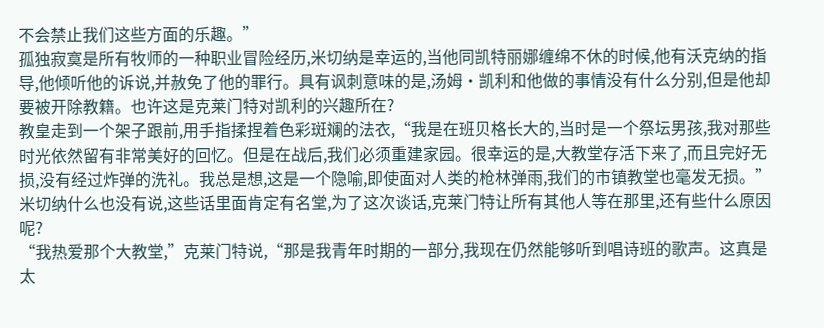不会禁止我们这些方面的乐趣。”
孤独寂寞是所有牧师的一种职业冒险经历,米切纳是幸运的,当他同凯特丽娜缠绵不休的时候,他有沃克纳的指导,他倾听他的诉说,并赦免了他的罪行。具有讽刺意味的是,汤姆·凯利和他做的事情没有什么分别,但是他却要被开除教籍。也许这是克莱门特对凯利的兴趣所在?
教皇走到一个架子跟前,用手指揉捏着色彩斑斓的法衣,“我是在班贝格长大的,当时是一个祭坛男孩,我对那些时光依然留有非常美好的回忆。但是在战后,我们必须重建家园。很幸运的是,大教堂存活下来了,而且完好无损,没有经过炸弹的洗礼。我总是想,这是一个隐喻,即使面对人类的枪林弹雨,我们的市镇教堂也毫发无损。”
米切纳什么也没有说,这些话里面肯定有名堂,为了这次谈话,克莱门特让所有其他人等在那里,还有些什么原因呢?
“我热爱那个大教堂,”克莱门特说,“那是我青年时期的一部分,我现在仍然能够听到唱诗班的歌声。这真是太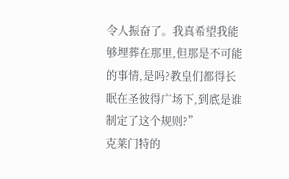令人振奋了。我真希望我能够埋葬在那里,但那是不可能的事情,是吗?教皇们都得长眠在圣彼得广场下,到底是谁制定了这个规则?”
克莱门特的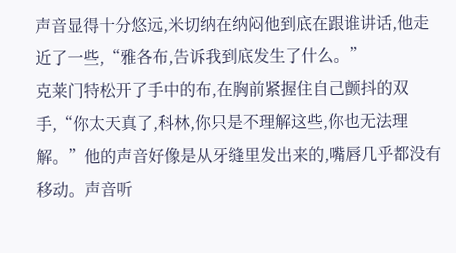声音显得十分悠远,米切纳在纳闷他到底在跟谁讲话,他走近了一些,“雅各布,告诉我到底发生了什么。”
克莱门特松开了手中的布,在胸前紧握住自己颤抖的双手,“你太天真了,科林,你只是不理解这些,你也无法理解。”他的声音好像是从牙缝里发出来的,嘴唇几乎都没有移动。声音听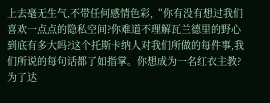上去毫无生气,不带任何感情色彩,“你有没有想过我们喜欢一点点的隐私空间?你难道不理解瓦兰德里的野心到底有多大吗?这个托斯卡纳人对我们所做的每件事,我们所说的每句话都了如指掌。你想成为一名红衣主教?为了达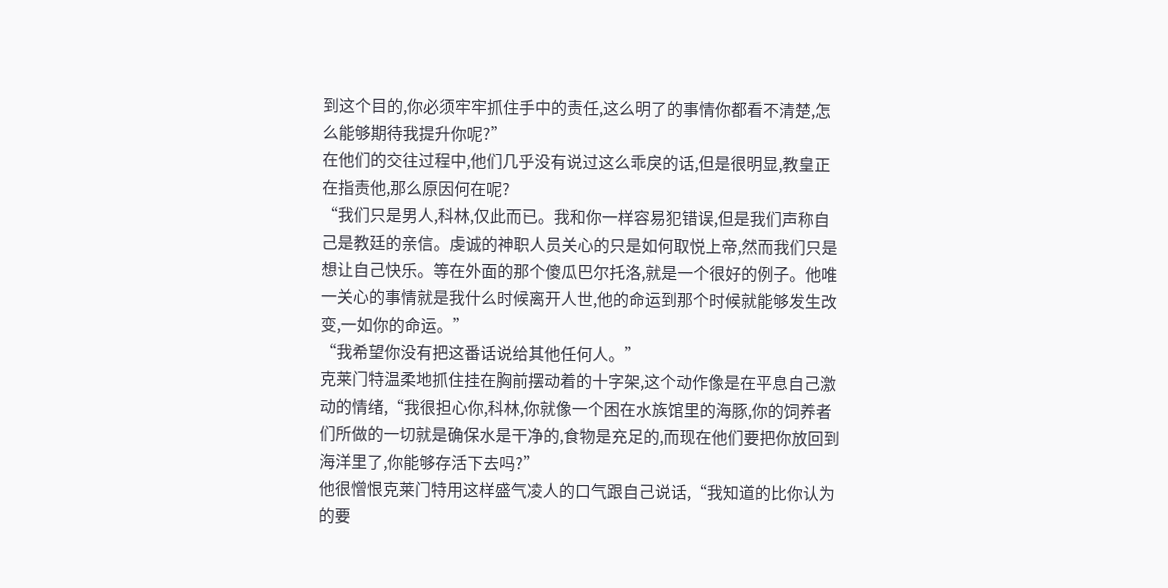到这个目的,你必须牢牢抓住手中的责任,这么明了的事情你都看不清楚,怎么能够期待我提升你呢?”
在他们的交往过程中,他们几乎没有说过这么乖戾的话,但是很明显,教皇正在指责他,那么原因何在呢?
“我们只是男人,科林,仅此而已。我和你一样容易犯错误,但是我们声称自己是教廷的亲信。虔诚的神职人员关心的只是如何取悦上帝,然而我们只是想让自己快乐。等在外面的那个傻瓜巴尔托洛,就是一个很好的例子。他唯一关心的事情就是我什么时候离开人世,他的命运到那个时候就能够发生改变,一如你的命运。”
“我希望你没有把这番话说给其他任何人。”
克莱门特温柔地抓住挂在胸前摆动着的十字架,这个动作像是在平息自己激动的情绪,“我很担心你,科林,你就像一个困在水族馆里的海豚,你的饲养者们所做的一切就是确保水是干净的,食物是充足的,而现在他们要把你放回到海洋里了,你能够存活下去吗?”
他很憎恨克莱门特用这样盛气凌人的口气跟自己说话,“我知道的比你认为的要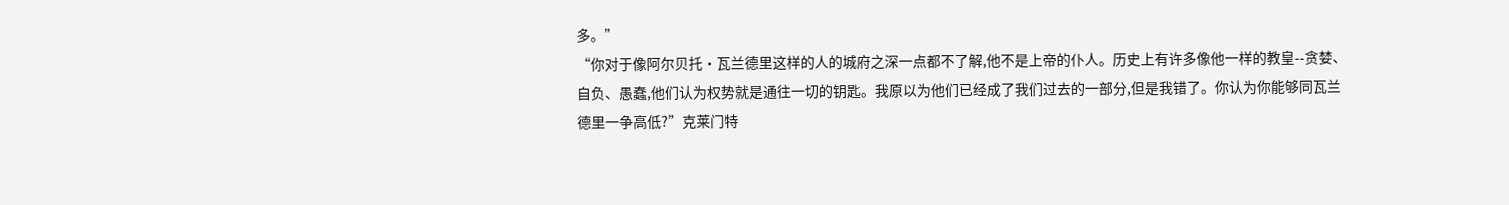多。”
“你对于像阿尔贝托·瓦兰德里这样的人的城府之深一点都不了解,他不是上帝的仆人。历史上有许多像他一样的教皇--贪婪、自负、愚蠢,他们认为权势就是通往一切的钥匙。我原以为他们已经成了我们过去的一部分,但是我错了。你认为你能够同瓦兰德里一争高低?”克莱门特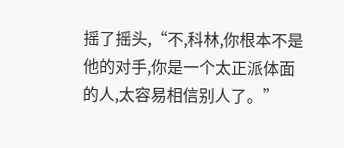摇了摇头,“不,科林,你根本不是他的对手,你是一个太正派体面的人,太容易相信别人了。”